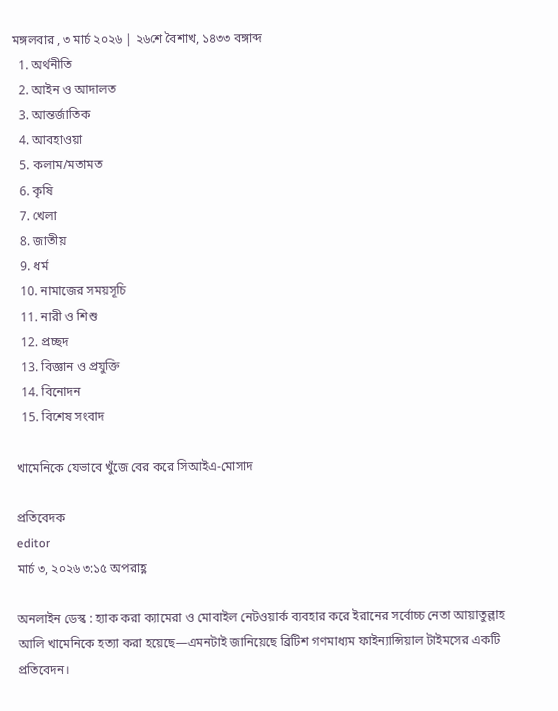মঙ্গলবার , ৩ মার্চ ২০২৬ | ২৬শে বৈশাখ, ১৪৩৩ বঙ্গাব্দ
  1. অর্থনীতি
  2. আইন ও আদালত
  3. আন্তর্জাতিক
  4. আবহাওয়া
  5. কলাম/মতামত
  6. কৃষি
  7. খেলা
  8. জাতীয়
  9. ধর্ম
  10. নামাজের সময়সূচি
  11. নারী ও শিশু
  12. প্রচ্ছদ
  13. বিজ্ঞান ও প্রযুক্তি
  14. বিনোদন
  15. বিশেষ সংবাদ

খামেনিকে যেভাবে খুঁজে বের করে সিআইএ-মোসাদ

প্রতিবেদক
editor
মার্চ ৩, ২০২৬ ৩:১৫ অপরাহ্ণ

অনলাইন ডেস্ক : হ্যাক করা ক্যামেরা ও মোবাইল নেটওয়ার্ক ব্যবহার করে ইরানের সর্বোচ্চ নেতা আয়াতুল্লাহ আলি খামেনিকে হত্যা করা হয়েছে—এমনটাই জানিয়েছে ব্রিটিশ গণমাধ্যম ফাইন্যান্সিয়াল টাইমসের একটি প্রতিবেদন।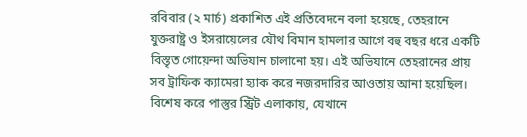রবিবার (২ মার্চ) প্রকাশিত এই প্রতিবেদনে বলা হয়েছে, তেহরানে যুক্তরাষ্ট্র ও ইসরায়েলের যৌথ বিমান হামলার আগে বহু বছর ধরে একটি বিস্তৃত গোয়েন্দা অভিযান চালানো হয়। এই অভিযানে তেহরানের প্রায় সব ট্রাফিক ক্যামেরা হ্যাক করে নজরদারির আওতায় আনা হয়েছিল। বিশেষ করে পাস্তুর স্ট্রিট এলাকায়, যেখানে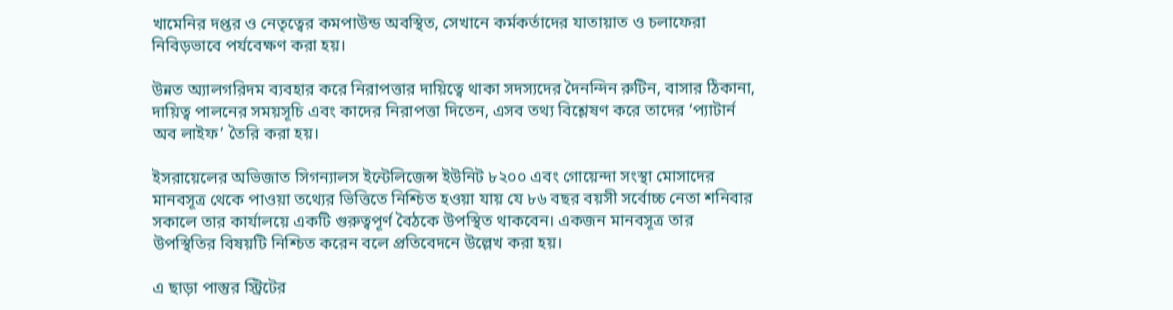খামেনির দপ্তর ও নেতৃত্বের কমপাউন্ড অবস্থিত, সেখানে কর্মকর্তাদের যাতায়াত ও চলাফেরা নিবিড়ভাবে পর্যবেক্ষণ করা হয়।

উন্নত অ্যালগরিদম ব্যবহার করে নিরাপত্তার দায়িত্বে থাকা সদস্যদের দৈনন্দিন রুটিন, বাসার ঠিকানা, দায়িত্ব পালনের সময়সূচি এবং কাদের নিরাপত্তা দিতেন, এসব তথ্য বিশ্লেষণ করে তাদের ‘প্যাটার্ন অব লাইফ’ তৈরি করা হয়।

ইসরায়েলের অভিজাত সিগন্যালস ইন্টেলিজেন্স ইউনিট ৮২০০ এবং গোয়েন্দা সংস্থা মোসাদের মানবসূত্র থেকে পাওয়া তথ্যের ভিত্তিতে নিশ্চিত হওয়া যায় যে ৮৬ বছর বয়সী সর্বোচ্চ নেতা শনিবার সকালে তার কার্যালয়ে একটি গুরুত্বপূর্ণ বৈঠকে উপস্থিত থাকবেন। একজন মানবসূত্র তার উপস্থিতির বিষয়টি নিশ্চিত করেন বলে প্রতিবেদনে উল্লেখ করা হয়।

এ ছাড়া পাস্তুর স্ট্রিটের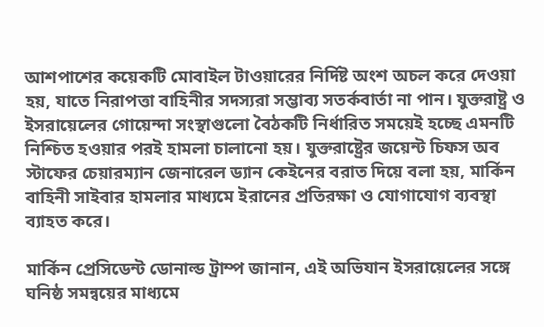আশপাশের কয়েকটি মোবাইল টাওয়ারের নির্দিষ্ট অংশ অচল করে দেওয়া হয়, যাতে নিরাপত্তা বাহিনীর সদস্যরা সম্ভাব্য সতর্কবার্তা না পান। যুক্তরাষ্ট্র ও ইসরায়েলের গোয়েন্দা সংস্থাগুলো বৈঠকটি নির্ধারিত সময়েই হচ্ছে এমনটি নিশ্চিত হওয়ার পরই হামলা চালানো হয়। যুক্তরাষ্ট্রের জয়েন্ট চিফস অব স্টাফের চেয়ারম্যান জেনারেল ড্যান কেইনের বরাত দিয়ে বলা হয়, মার্কিন বাহিনী সাইবার হামলার মাধ্যমে ইরানের প্রতিরক্ষা ও যোগাযোগ ব্যবস্থা ব্যাহত করে।

মার্কিন প্রেসিডেন্ট ডোনাল্ড ট্রাম্প জানান, এই অভিযান ইসরায়েলের সঙ্গে ঘনিষ্ঠ সমন্বয়ের মাধ্যমে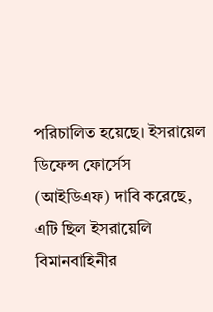পরিচালিত হয়েছে। ইসরায়েল ডিফেন্স ফোর্সেস (আইডিএফ) দাবি করেছে, এটি ছিল ইসরায়েলি বিমানবাহিনীর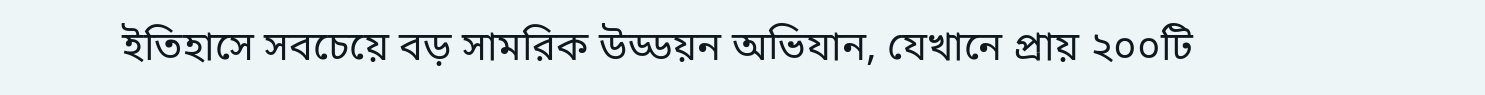ইতিহাসে সবচেয়ে বড় সামরিক উড্ডয়ন অভিযান, যেখানে প্রায় ২০০টি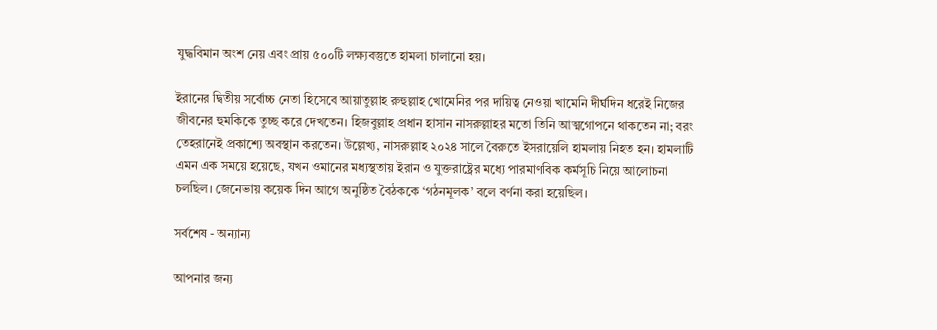যুদ্ধবিমান অংশ নেয় এবং প্রায় ৫০০টি লক্ষ্যবস্তুতে হামলা চালানো হয়।

ইরানের দ্বিতীয় সর্বোচ্চ নেতা হিসেবে আয়াতুল্লাহ রুহুল্লাহ খোমেনির পর দায়িত্ব নেওয়া খামেনি দীর্ঘদিন ধরেই নিজের জীবনের হুমকিকে তুচ্ছ করে দেখতেন। হিজবুল্লাহ প্রধান হাসান নাসরুল্লাহর মতো তিনি আত্মগোপনে থাকতেন না; বরং তেহরানেই প্রকাশ্যে অবস্থান করতেন। উল্লেখ্য, নাসরুল্লাহ ২০২৪ সালে বৈরুতে ইসরায়েলি হামলায় নিহত হন। হামলাটি এমন এক সময়ে হয়েছে, যখন ওমানের মধ্যস্থতায় ইরান ও যুক্তরাষ্ট্রের মধ্যে পারমাণবিক কর্মসূচি নিয়ে আলোচনা চলছিল। জেনেভায় কয়েক দিন আগে অনুষ্ঠিত বৈঠককে ‘গঠনমূলক’ বলে বর্ণনা করা হয়েছিল।

সর্বশেষ - অন্যান্য

আপনার জন্য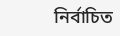নির্বাচিত